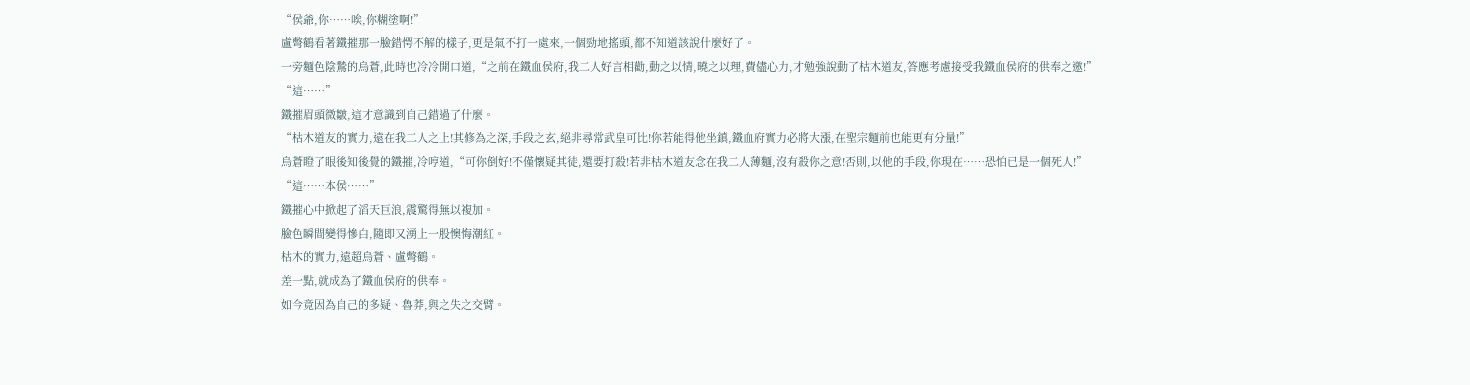“侯爺,你……唉,你糊塗啊!”
盧彆鶴看著鐵摧那一臉錯愕不解的樣子,更是氣不打一處來,一個勁地搖頭,都不知道該說什麼好了。
一旁麵色陰鷙的烏蒼,此時也冷冷開口道,“之前在鐵血侯府,我二人好言相勸,動之以情,曉之以理,費儘心力,才勉強說動了枯木道友,答應考慮接受我鐵血侯府的供奉之邀!”
“這……”
鐵摧眉頭微皺,這才意識到自己錯過了什麼。
“枯木道友的實力,遠在我二人之上!其修為之深,手段之玄,絕非尋常武皇可比!你若能得他坐鎮,鐵血府實力必將大漲,在聖宗麵前也能更有分量!”
烏蒼瞪了眼後知後覺的鐵摧,冷哼道,“可你倒好!不僅懷疑其徒,還要打殺!若非枯木道友念在我二人薄麵,沒有殺你之意!否則,以他的手段,你現在……恐怕已是一個死人!”
“這……本侯……”
鐵摧心中掀起了滔天巨浪,震驚得無以複加。
臉色瞬間變得慘白,隨即又湧上一股懊悔潮紅。
枯木的實力,遠超烏蒼、盧彆鶴。
差一點,就成為了鐵血侯府的供奉。
如今竟因為自己的多疑、魯莽,與之失之交臂。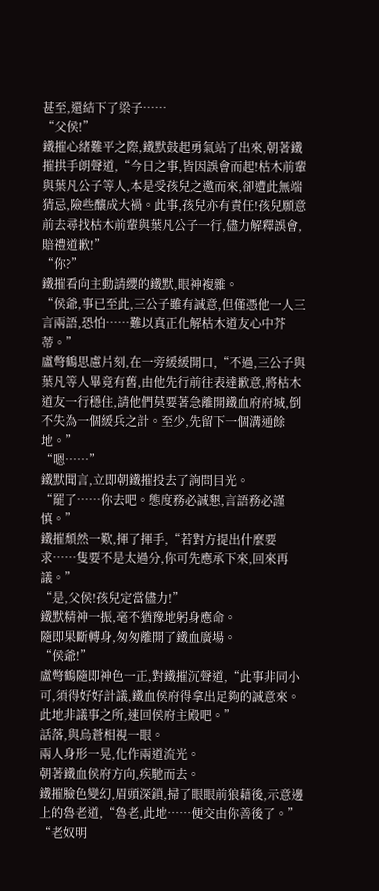甚至,還結下了梁子……
“父侯!”
鐵摧心緒難平之際,鐵默鼓起勇氣站了出來,朝著鐵摧拱手朗聲道,“今日之事,皆因誤會而起!枯木前輩與葉凡公子等人,本是受孩兒之邀而來,卻遭此無端猜忌,險些釀成大禍。此事,孩兒亦有責任!孩兒願意前去尋找枯木前輩與葉凡公子一行,儘力解釋誤會,賠禮道歉!”
“你?”
鐵摧看向主動請纓的鐵默,眼神複雜。
“侯爺,事已至此,三公子雖有誠意,但僅憑他一人三言兩語,恐怕……難以真正化解枯木道友心中芥蒂。”
盧彆鶴思慮片刻,在一旁緩緩開口,“不過,三公子與葉凡等人畢竟有舊,由他先行前往表達歉意,將枯木道友一行穩住,請他們莫要著急離開鐵血府府城,倒不失為一個緩兵之計。至少,先留下一個溝通餘地。”
“嗯……”
鐵默聞言,立即朝鐵摧投去了詢問目光。
“罷了……你去吧。態度務必誠懇,言語務必謹慎。”
鐵摧頹然一歎,揮了揮手,“若對方提出什麼要求……隻要不是太過分,你可先應承下來,回來再議。”
“是,父侯!孩兒定當儘力!”
鐵默精神一振,毫不猶豫地躬身應命。
隨即果斷轉身,匆匆離開了鐵血廣場。
“侯爺!”
盧彆鶴隨即神色一正,對鐵摧沉聲道,“此事非同小可,須得好好計議,鐵血侯府得拿出足夠的誠意來。此地非議事之所,速回侯府主殿吧。”
話落,與烏蒼相視一眼。
兩人身形一晃,化作兩道流光。
朝著鐵血侯府方向,疾馳而去。
鐵摧臉色變幻,眉頭深鎖,掃了眼眼前狼藉後,示意邊上的魯老道,“魯老,此地……便交由你善後了。”
“老奴明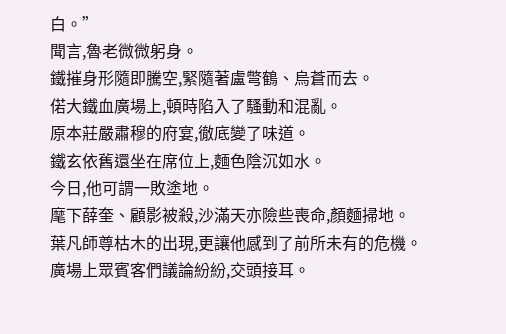白。”
聞言,魯老微微躬身。
鐵摧身形隨即騰空,緊隨著盧彆鶴、烏蒼而去。
偌大鐵血廣場上,頓時陷入了騷動和混亂。
原本莊嚴肅穆的府宴,徹底變了味道。
鐵玄依舊還坐在席位上,麵色陰沉如水。
今日,他可謂一敗塗地。
麾下薛奎、顧影被殺,沙滿天亦險些喪命,顏麵掃地。
葉凡師尊枯木的出現,更讓他感到了前所未有的危機。
廣場上眾賓客們議論紛紛,交頭接耳。